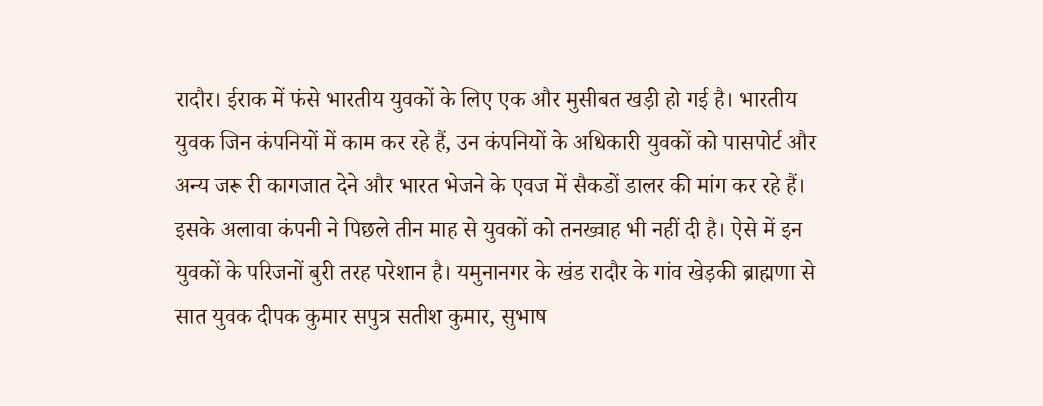रादौर। ईराक में फंसे भारतीय युवकों के लिए एक और मुसीबत खड़ी हो गई है। भारतीय युवक जिन कंपनियों में काम कर रहे हैं, उन कंपनियों के अधिकारी युवकों को पासपोर्ट और अन्य जरू री कागजात देने और भारत भेजने के एवज में सैकडों डालर की मांग कर रहे हैं।
इसके अलावा कंपनी ने पिछले तीन माह से युवकों को तनख्वाह भी नहीं दी है। ऐसे में इन युवकों के परिजनों बुरी तरह परेशान है। यमुनानगर के खंड रादौर के गांव खेड़की ब्राह्मणा से सात युवक दीपक कुमार सपुत्र सतीश कुमार, सुभाष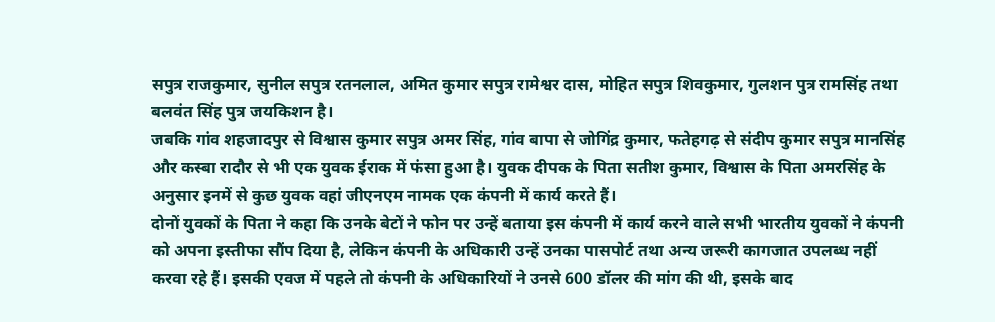सपुत्र राजकुमार, सुनील सपुत्र रतनलाल, अमित कुमार सपुत्र रामेश्वर दास, मोहित सपुत्र शिवकुमार, गुलशन पुत्र रामसिंह तथा बलवंत सिंह पुत्र जयकिशन है।
जबकि गांव शहजादपुर से विश्वास कुमार सपुत्र अमर सिंह, गांव बापा से जोगिंद्र कुमार, फतेहगढ़ से संदीप कुमार सपुत्र मानसिंह और कस्बा रादौर से भी एक युवक ईराक में फंसा हुआ है। युवक दीपक के पिता सतीश कुमार, विश्वास के पिता अमरसिंह के अनुसार इनमें से कुछ युवक वहां जीएनएम नामक एक कंपनी में कार्य करते हैं।
दोनों युवकों के पिता ने कहा कि उनके बेटों ने फोन पर उन्हें बताया इस कंपनी में कार्य करने वाले सभी भारतीय युवकों ने कंपनी को अपना इस्तीफा सौंप दिया है, लेकिन कंपनी के अधिकारी उन्हें उनका पासपोर्ट तथा अन्य जरूरी कागजात उपलब्ध नहीं करवा रहे हैं। इसकी एवज में पहले तो कंपनी के अधिकारियों ने उनसे 600 डॉलर की मांग की थी, इसके बाद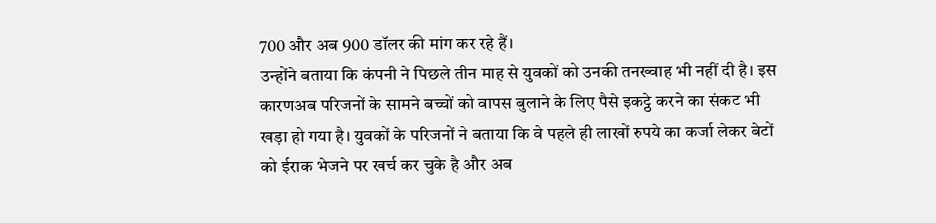700 और अब 900 डॉलर की मांग कर रहे हैं।
उन्होंने बताया कि कंपनी ने पिछले तीन माह से युवकों को उनकी तनख्वाह भी नहीं दी है। इस कारणअब परिजनों के सामने बच्चों को वापस बुलाने के लिए पैसे इकट्ठे करने का संकट भी खड़ा हो गया है। युवकों के परिजनों ने बताया कि वे पहले ही लाखों रुपये का कर्जा लेकर बेटों को ईराक भेजने पर खर्च कर चुके है और अब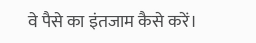वे पैसे का इंतजाम कैसे करें।